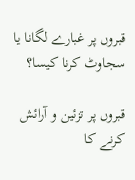قبروں پر غبارے لگانا یا سجاوٹ کرنا کیسا؟

قبروں پر تزئین و آرائش کرنے کا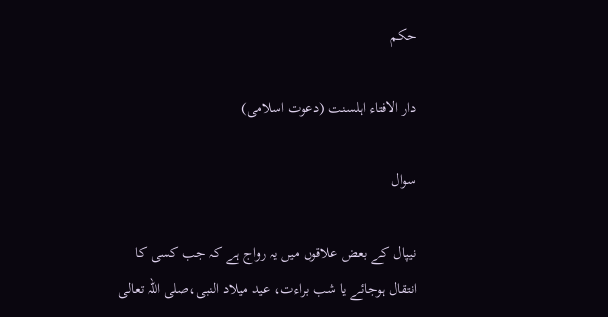حکم

دار الافتاء اہلسنت (دعوت اسلامی)

سوال

نیپال کے بعض علاقوں میں یہ رواج ہے کہ جب کسی کا انتقال ہوجائے یا شب براءت، عید میلاد النبی،صلی اللہ تعالی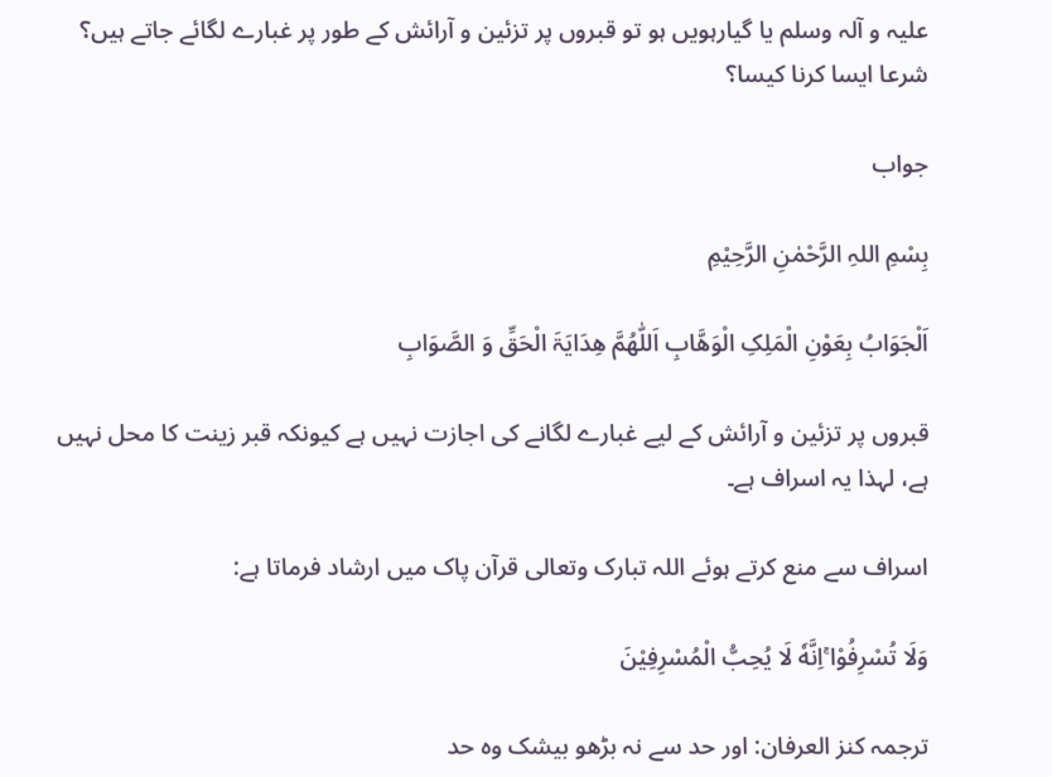علیہ و آلہ وسلم یا گیارہویں ہو تو قبروں پر تزئین و آرائش کے طور پر غبارے لگائے جاتے ہیں؟ شرعا ایسا کرنا کیسا؟

جواب

بِسْمِ اللہِ الرَّحْمٰنِ الرَّحِيْمِ

اَلْجَوَابُ بِعَوْنِ الْمَلِکِ الْوَھَّابِ اَللّٰھُمَّ ھِدَایَۃَ الْحَقِّ وَ الصَّوَابِ

قبروں پر تزئین و آرائش کے لیے غبارے لگانے کی اجازت نہیں ہے کیونکہ قبر زینت کا محل نہیں ہے، لہذا یہ اسراف ہے۔

اسراف سے منع کرتے ہوئے اللہ تبارک وتعالی قرآن پاک میں ارشاد فرماتا ہے:

وَلَا تُسْرِفُوْا ۚاِنَّهٗ لَا یُحِبُّ الْمُسْرِفِیْنَ

ترجمہ کنز العرفان: اور حد سے نہ بڑھو بیشک وہ حد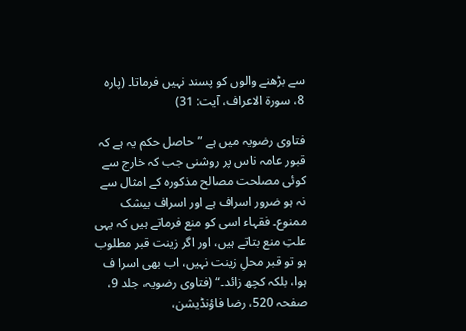سے بڑھنے والوں کو پسند نہیں فرماتا۔ (پارہ 8، سورۃ الاعراف، آیت: 31)

فتاوی رضویہ میں ہے ”حاصل حکم یہ ہے کہ قبور عامہ ناس پر روشنی جب کہ خارج سے کوئی مصلحت مصالح مذکورہ کے امثال سے نہ ہو ضرور اسراف ہے اور اسراف بیشک ممنوع۔ فقہاء اسی کو منع فرماتے ہیں کہ یہی علتِ منع بتاتے ہیں، اور اگر زینت قبر مطلوب ہو تو قبر محلِ زینت نہیں، اب بھی اسرا ف ہوا، بلکہ کچھ زائد۔“ (فتاوی رضویہ، جلد 9، صفحہ 520، رضا فاؤنڈیشن،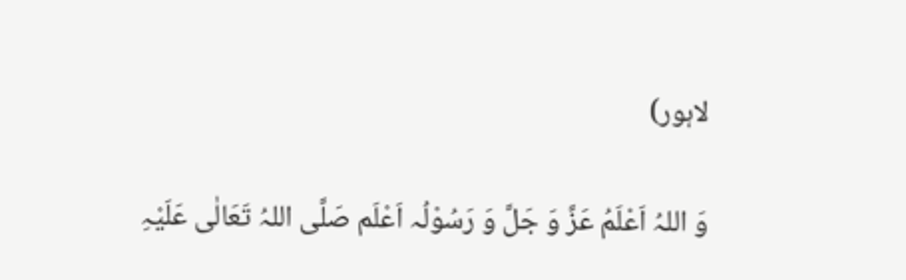لاہور)

وَ اللہُ اَعْلَمُ عَزَّ وَ جَلَّ وَ رَسُوْلُہ اَعْلَم صَلَّی اللہُ تَعَالٰی عَلَیْہِ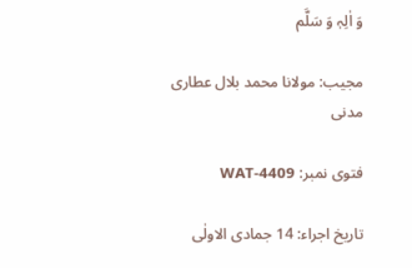وَ اٰلِہٖ وَ سَلَّم

مجیب: مولانا محمد بلال عطاری مدنی

فتوی نمبر: WAT-4409

تاریخ اجراء: 14 جمادی الاولٰی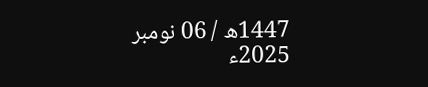1447ھ / 06 نومبر 2025ء